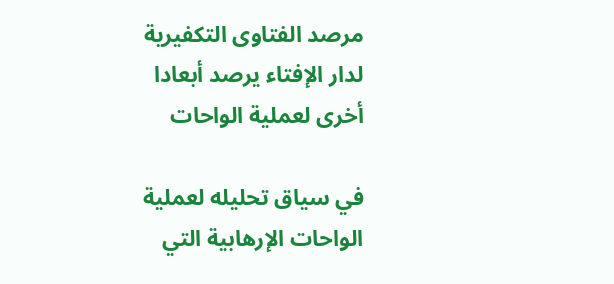مرصد الفتاوى التكفيرية لدار الإفتاء يرصد أبعادا أخرى لعملية الواحات

في سياق تحليله لعملية الواحات الإرهابية التي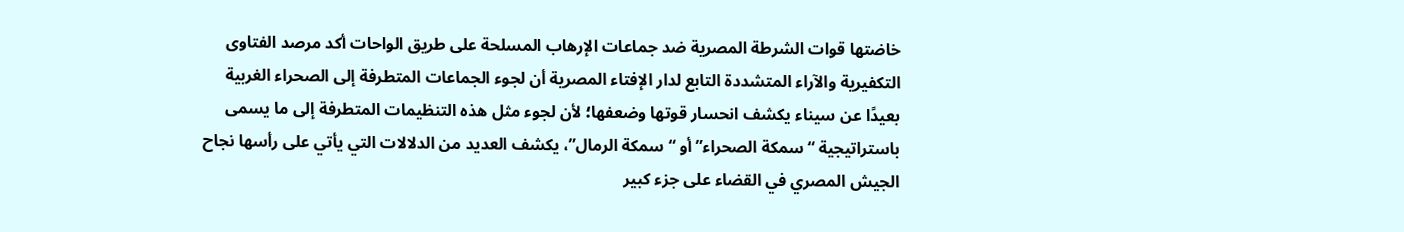خاضتها قوات الشرطة المصرية ضد جماعات الإرهاب المسلحة على طريق الواحات أكد مرصد الفتاوى التكفيرية والآراء المتشددة التابع لدار الإفتاء المصرية أن لجوء الجماعات المتطرفة إلى الصحراء الغربية بعيدًا عن سيناء يكشف انحسار قوتها وضعفها؛ لأن لجوء مثل هذه التنظيمات المتطرفة إلى ما يسمى باستراتيجية “سمكة الصحراء” أو “سمكة الرمال”، يكشف العديد من الدلالات التي يأتي على رأسها نجاح الجيش المصري في القضاء على جزء كبير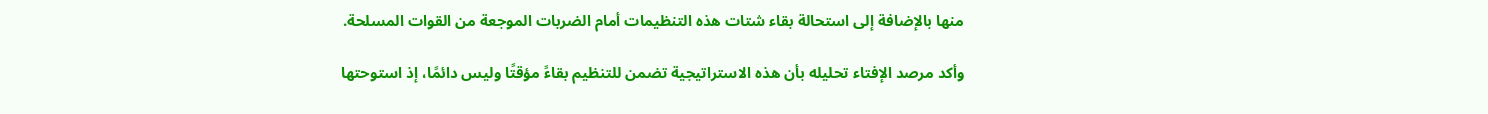منها بالإضافة إلى استحالة بقاء شتات هذه التنظيمات أمام الضربات الموجعة من القوات المسلحة.

وأكد مرصد الإفتاء تحليله بأن هذه الاستراتيجية تضمن للتنظيم بقاءً مؤقتًا وليس دائمًا، إذ استوحتها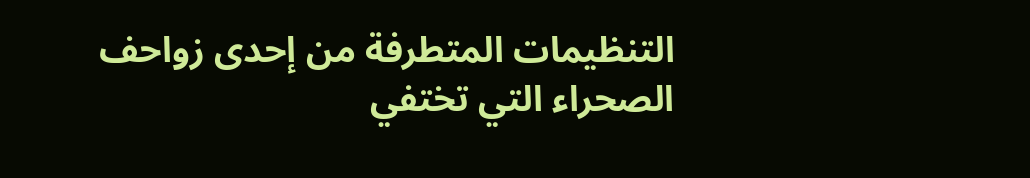التنظيمات المتطرفة من إحدى زواحف الصحراء التي تختفي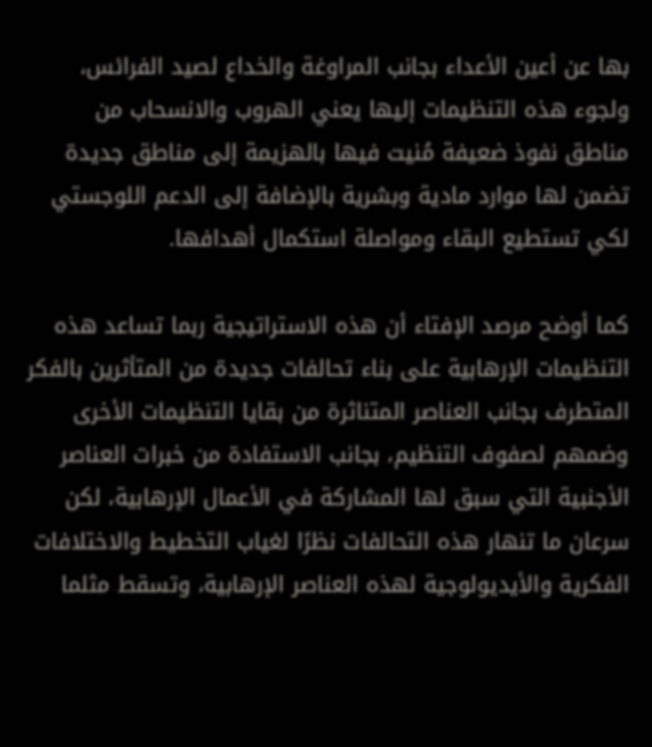بها عن أعين الأعداء بجانب المراوغة والخداع لصيد الفرائس، ولجوء هذه التنظيمات إليها يعني الهروب والانسحاب من مناطق نفوذ ضعيفة مُنيت فيها بالهزيمة إلى مناطق جديدة تضمن لها موارد مادية وبشرية بالإضافة إلى الدعم اللوجستي لكي تستطيع البقاء ومواصلة استكمال أهدافها.

كما أوضح مرصد الإفتاء أن هذه الاستراتيجية ربما تساعد هذه التنظيمات الإرهابية على بناء تحالفات جديدة من المتأثرين بالفكر المتطرف بجانب العناصر المتناثرة من بقايا التنظيمات الأخرى وضمهم لصفوف التنظيم، بجانب الاستفادة من خبرات العناصر الأجنبية التي سبق لها المشاركة في الأعمال الإرهابية، لكن سرعان ما تنهار هذه التحالفات نظرًا لغياب التخطيط والاختلافات الفكرية والأيديولوجية لهذه العناصر الإرهابية، وتسقط مثلما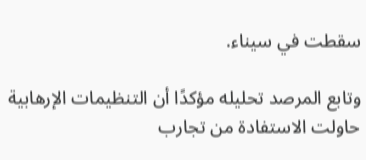سقطت في سيناء.

وتابع المرصد تحليله مؤكدًا أن التنظيمات الإرهابية حاولت الاستفادة من تجارب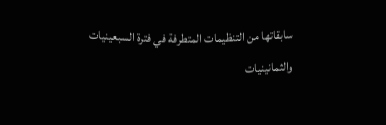سابقاتها من التنظيمات المتطرفة في فترة السبعينيات والثمانينيات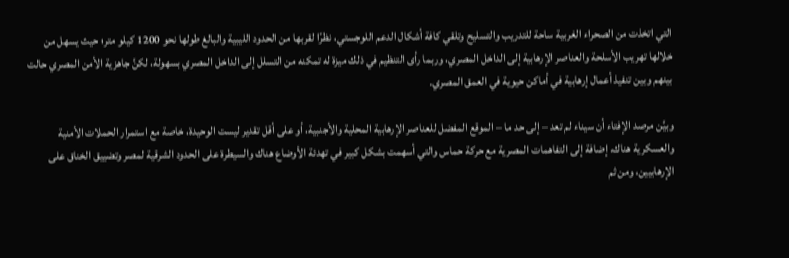التي اتخذت من الصحراء الغربية ساحة للتدريب والتسليح وتلقي كافة أشكال الدعم اللوجستي، نظرًا لقربها من الحدود الليبية والبالغ طولها نحو 1200 كيلو متر؛ حيث يسهل من خلالها تهريب الأسلحة والعناصر الإرهابية إلى الداخل المصري، وربما رأى التنظيم في ذلك ميزة له تمكنه من التسلل إلى الداخل المصري بسهولة، لكنَّ جاهزية الأمن المصري حالت بينهم وبين تنفيذ أعمال إرهابية في أماكن حيوية في العمق المصري.

وبيَّن مرصد الإفتاء أن سيناء لم تعد – إلى حد ما – الموقع المفضل للعناصر الإرهابية المحلية والأجنبية، أو على أقل تقدير ليست الوحيدة، خاصة مع استمرار الحملات الأمنية والعسكرية هناك، إضافة إلى التفاهمات المصرية مع حركة حماس والتي أسهمت بشكل كبير في تهدئة الأوضاع هناك والسيطرة على الحدود الشرقية لمصر وتضييق الخناق على الإرهابيين، ومن ثم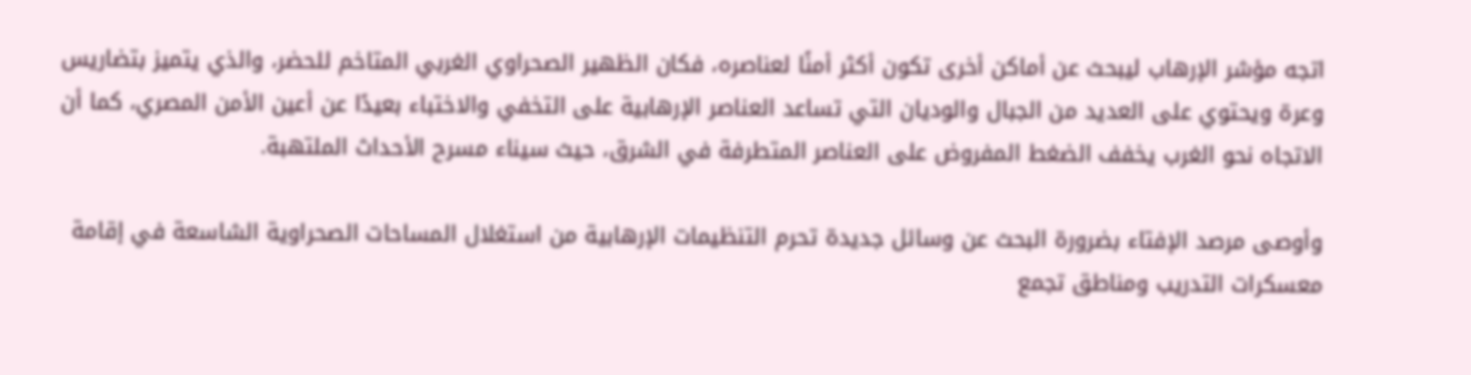اتجه مؤشر الإرهاب ليبحث عن أماكن أخرى تكون أكثر أمنًا لعناصره، فكان الظهير الصحراوي الغربي المتاخم للحضر، والذي يتميز بتضاريس وعرة ويحتوي على العديد من الجبال والوديان التي تساعد العناصر الإرهابية على التخفي والاختباء بعيدًا عن أعين الأمن المصري، كما أن الاتجاه نحو الغرب يخفف الضغط المفروض على العناصر المتطرفة في الشرق، حيث سيناء مسرح الأحداث الملتهبة.

وأوصى مرصد الإفتاء بضرورة البحث عن وسائل جديدة تحرم التنظيمات الإرهابية من استغلال المساحات الصحراوية الشاسعة في إقامة معسكرات التدريب ومناطق تجمع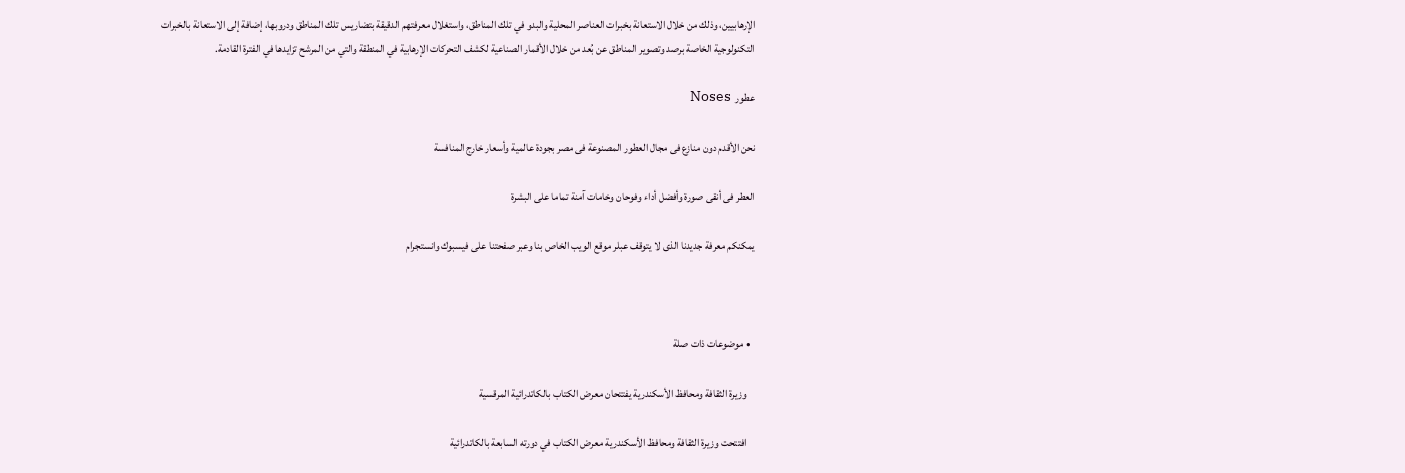الإرهابيين، وذلك من خلال الاستعانة بخبرات العناصر المحلية والبدو في تلك المناطق، واستغلال معرفتهم الدقيقة بتضاريس تلك المناطق ودروبها، إضافة إلى الاستعانة بالخبرات التكنولوجية الخاصة برصد وتصوير المناطق عن بُعد من خلال الأقمار الصناعية لكشف التحركات الإرهابية في المنطقة والتي من المرشح تزايدها في الفترة القادمة.

عطور  Noses

نحن الأقدم دون منازع فى مجال العطور المصنوعة فى مصر بجودة عالمية وأسعار خارج المنافسة

العطر فى أنقى صورة وأفضل أداء وفوحان وخامات آمنة تماما على البشرة

يمكنكم معرفة جديدنا الذى لا يتوقف عبلر موقع الويب الخاص بنا وعبر صفحتنا على فيسبوك وانستجرام



  • موضوعات ذات صلة

    وزيرة الثقافة ومحافظ الأسكندرية يفتتحان معرض الكتاب بالكاتدرائية المرقسية

    افتتحت وزيرة الثقافة ومحافظ الأسكندرية معرض الكتاب في دورته السابعة بالكاتدرائية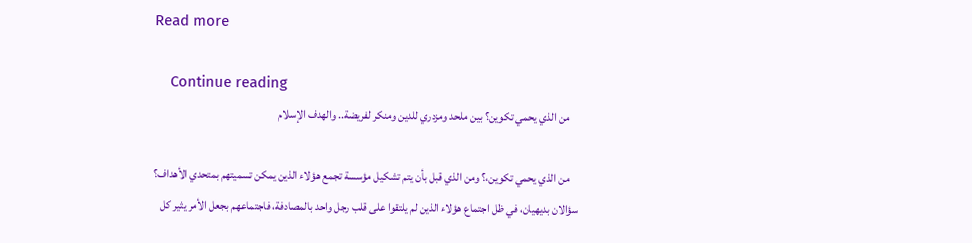Read more

    Continue reading
    من الذي يحمي تكوين؟ بين ملحد ومزدري للدين ومنكر لفريضة.. والهدف الإسلام

    من الذي يحمي تكوين،؟ ومن الذي قبل بأن يتم تشكيل مؤسسة تجمع هؤلاء الذين يمكن تسميتهم بمتحدي الأهداف؟ سؤالان بديهيان، في ظل اجتماع هؤلاء الذين لم يلتقوا على قلب رجل واحد بالمصادفة، فاجتماعهم بجعل الأمر يثير كل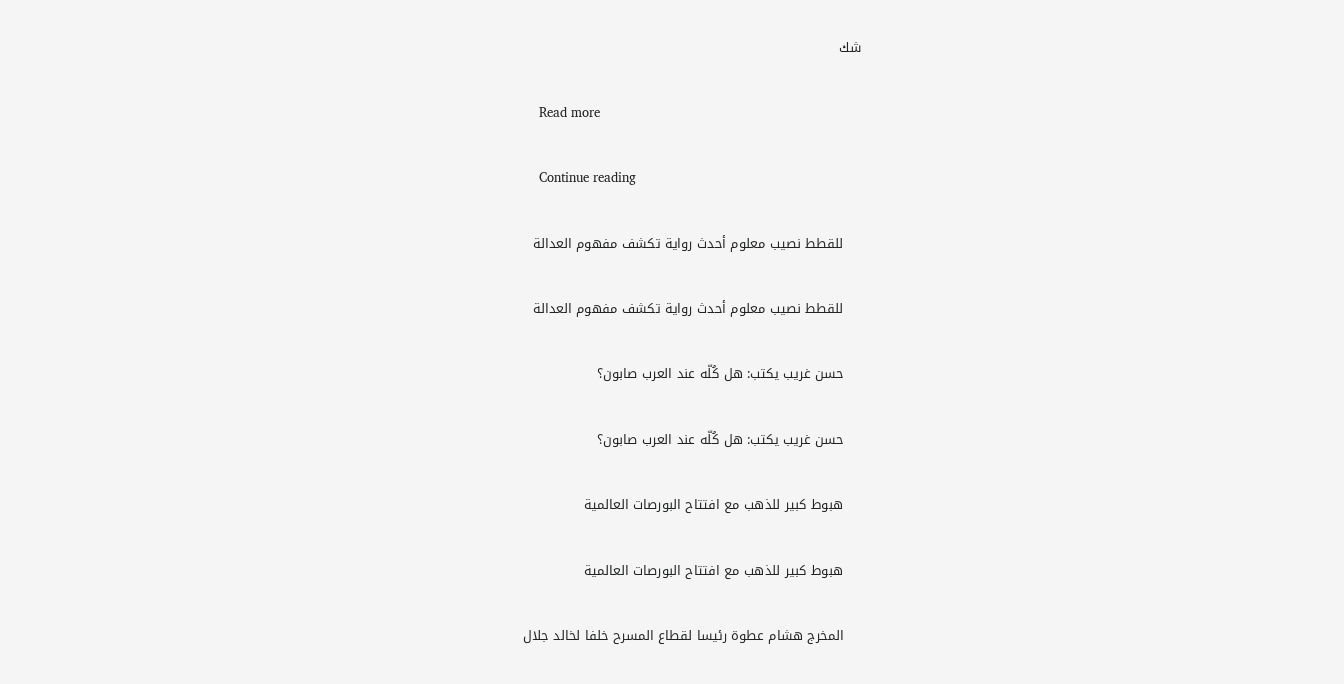شك

    Read more

    Continue reading

    للقطط نصيب معلوم أحدث رواية تكشف مفهوم العدالة

    للقطط نصيب معلوم أحدث رواية تكشف مفهوم العدالة

    حسن غريب يكتب: هل كُلّه عند العرب صابون؟

    حسن غريب يكتب: هل كُلّه عند العرب صابون؟

    هبوط كبير للذهب مع افتتاح البورصات العالمية

    هبوط كبير للذهب مع افتتاح البورصات العالمية

    المخرج هشام عطوة رئيسا لقطاع المسرح خلفا لخالد جلال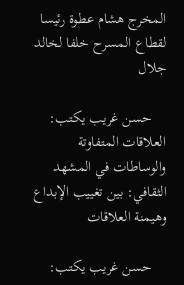المخرج هشام عطوة رئيسا لقطاع المسرح خلفا لخالد جلال

    حسن غريب يكتب: العلاقات المتفاوتة والوساطات في المشهد الثقافي: بين تغييب الإبداع وهيمنة العلاقات

    حسن غريب يكتب: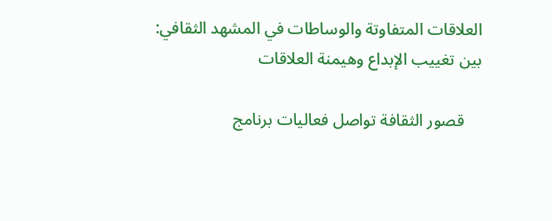العلاقات المتفاوتة والوساطات في المشهد الثقافي: بين تغييب الإبداع وهيمنة العلاقات

    قصور الثقافة تواصل فعاليات برنامج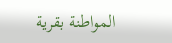المواطنة بقرية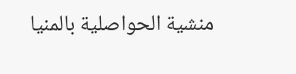منشية الحواصلية بالمنيا